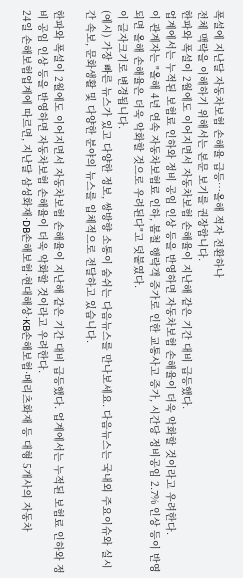폭설에 지난달 자동차보험 손해율 급등…올해 적자 전환하나
전체 맥락을 이해하기 위해서는 본문 보기를 권장합니다.
한파와 폭설이 2월에도 이어지면서 자동차보험 손해율이 지난해 같은 기간 대비 급등했다.
업계에서는 누적된 보험료 인하와 정비 공임 인상 등을 반영하면 자동차보험 손해율이 더욱 악화할 것이라고 우려한다.
이 관계자는 "올해 4년 연속 자동차보험료 인하, 봄철 행락객 증가로 인한 교통사고 증가, 시간당 정비공임 2.7% 인상 등이 반영되면 올해 손해율은 더욱 악화할 것으로 우려된다"고 덧붙였다.
이 글자크기로 변경됩니다.
(예시) 가장 빠른 뉴스가 있고 다양한 정보, 쌍방향 소통이 숨쉬는 다음뉴스를 만나보세요. 다음뉴스는 국내외 주요이슈와 실시간 속보, 문화생활 및 다양한 분야의 뉴스를 입체적으로 전달하고 있습니다.

한파와 폭설이 2월에도 이어지면서 자동차보험 손해율이 지난해 같은 기간 대비 급등했다. 업계에서는 누적된 보험료 인하와 정비 공임 인상 등을 반영하면 자동차보험 손해율이 더욱 악화할 것이라고 우려한다.
24일 손해보험업계에 따르면, 지난달 삼성화재·DB손해보험·현대해상·KB손해보험·메리츠화재 등 대형 5개사의 자동차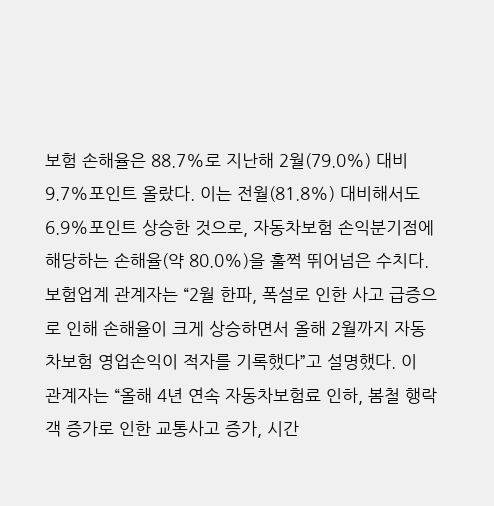보험 손해율은 88.7%로 지난해 2월(79.0%) 대비 9.7%포인트 올랐다. 이는 전월(81.8%) 대비해서도 6.9%포인트 상승한 것으로, 자동차보험 손익분기점에 해당하는 손해율(약 80.0%)을 훌쩍 뛰어넘은 수치다.
보험업계 관계자는 “2월 한파, 폭설로 인한 사고 급증으로 인해 손해율이 크게 상승하면서 올해 2월까지 자동차보험 영업손익이 적자를 기록했다”고 설명했다. 이 관계자는 “올해 4년 연속 자동차보험료 인하, 봄철 행락객 증가로 인한 교통사고 증가, 시간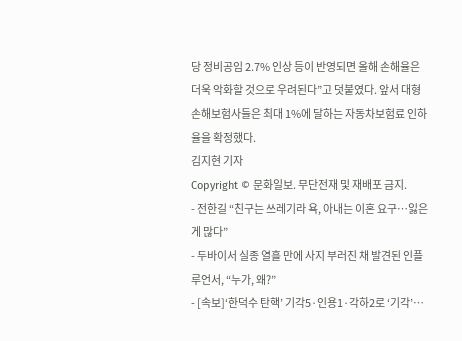당 정비공임 2.7% 인상 등이 반영되면 올해 손해율은 더욱 악화할 것으로 우려된다”고 덧붙였다. 앞서 대형 손해보험사들은 최대 1%에 달하는 자동차보험료 인하율을 확정했다.
김지현 기자
Copyright © 문화일보. 무단전재 및 재배포 금지.
- 전한길 “친구는 쓰레기라 욕, 아내는 이혼 요구…잃은 게 많다”
- 두바이서 실종 열흘 만에 사지 부러진 채 발견된 인플루언서, “누가, 왜?”
- [속보]‘한덕수 탄핵’ 기각5·인용1·각하2로 ‘기각’…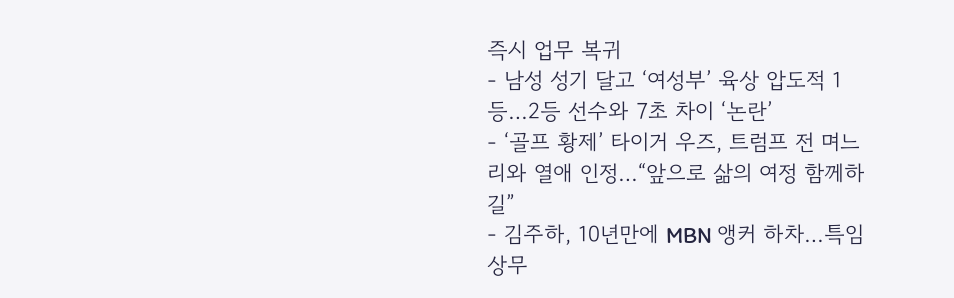즉시 업무 복귀
- 남성 성기 달고 ‘여성부’ 육상 압도적 1등…2등 선수와 7초 차이 ‘논란’
- ‘골프 황제’ 타이거 우즈, 트럼프 전 며느리와 열애 인정…“앞으로 삶의 여정 함께하길”
- 김주하, 10년만에 MBN 앵커 하차…특임상무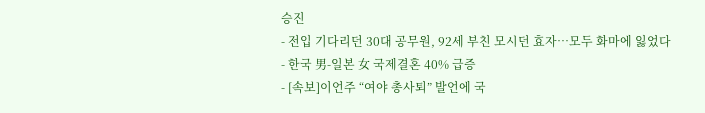승진
- 전입 기다리던 30대 공무원, 92세 부친 모시던 효자…모두 화마에 잃었다
- 한국 男-일본 女 국제결혼 40% 급증
- [속보]이언주 “여야 총사퇴” 발언에 국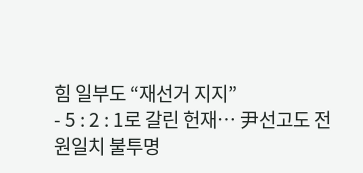힘 일부도 “재선거 지지”
- 5 : 2 : 1로 갈린 헌재… 尹선고도 전원일치 불투명